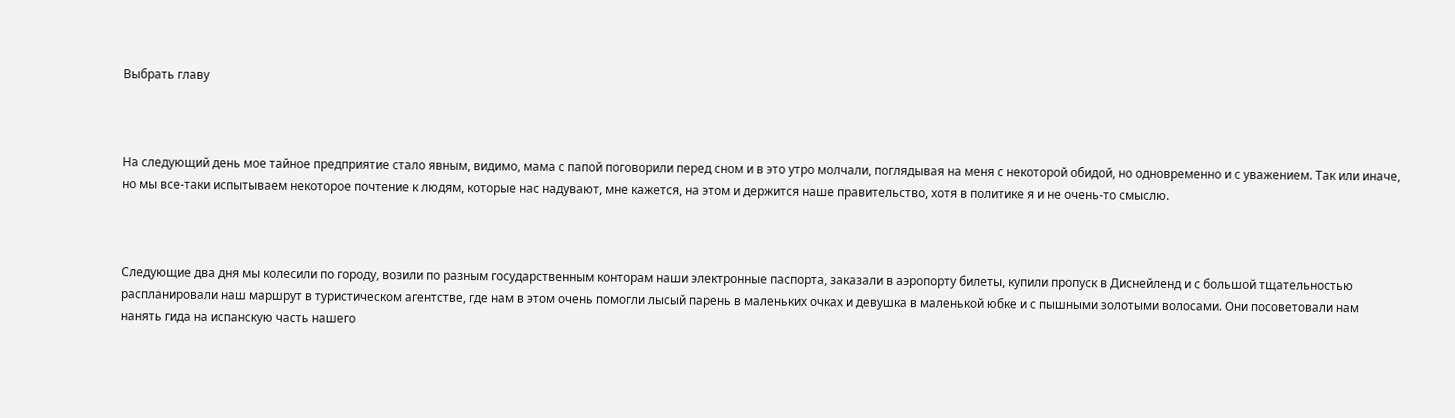Выбрать главу



На следующий день мое тайное предприятие стало явным, видимо, мама с папой поговорили перед сном и в это утро молчали, поглядывая на меня с некоторой обидой, но одновременно и с уважением. Так или иначе, но мы все-таки испытываем некоторое почтение к людям, которые нас надувают, мне кажется, на этом и держится наше правительство, хотя в политике я и не очень-то смыслю.



Следующие два дня мы колесили по городу, возили по разным государственным конторам наши электронные паспорта, заказали в аэропорту билеты, купили пропуск в Диснейленд и с большой тщательностью распланировали наш маршрут в туристическом агентстве, где нам в этом очень помогли лысый парень в маленьких очках и девушка в маленькой юбке и с пышными золотыми волосами. Они посоветовали нам нанять гида на испанскую часть нашего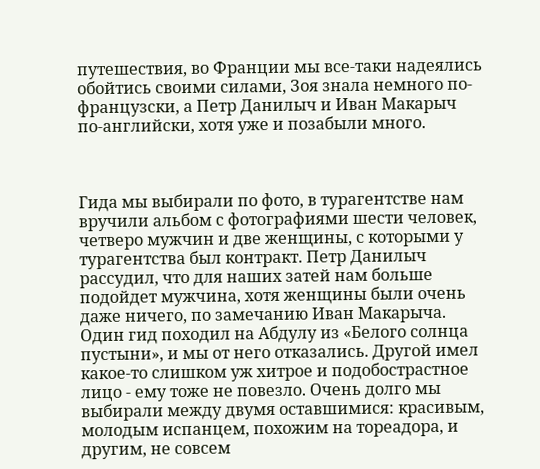путешествия, во Франции мы все-таки надеялись обойтись своими силами, Зоя знала немного по-французски, а Петр Данилыч и Иван Макарыч по-английски, хотя уже и позабыли много.



Гида мы выбирали по фото, в турагентстве нам вручили альбом с фотографиями шести человек, четверо мужчин и две женщины, с которыми у турагентства был контракт. Петр Данилыч рассудил, что для наших затей нам больше подойдет мужчина, хотя женщины были очень даже ничего, по замечанию Иван Макарыча. Один гид походил на Абдулу из «Белого солнца пустыни», и мы от него отказались. Другой имел какое-то слишком уж хитрое и подобострастное лицо - ему тоже не повезло. Очень долго мы выбирали между двумя оставшимися: красивым, молодым испанцем, похожим на тореадора, и другим, не совсем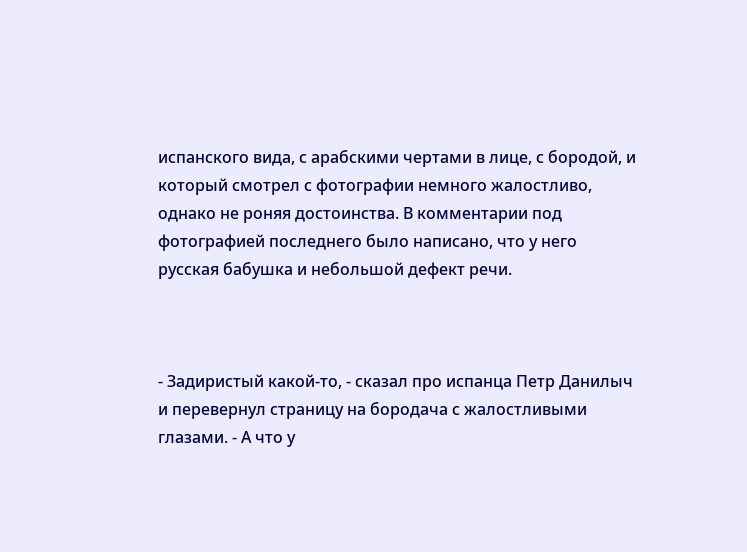испанского вида, с арабскими чертами в лице, с бородой, и который смотрел с фотографии немного жалостливо, однако не роняя достоинства. В комментарии под фотографией последнего было написано, что у него русская бабушка и небольшой дефект речи.



- Задиристый какой-то, - сказал про испанца Петр Данилыч и перевернул страницу на бородача с жалостливыми глазами. - А что у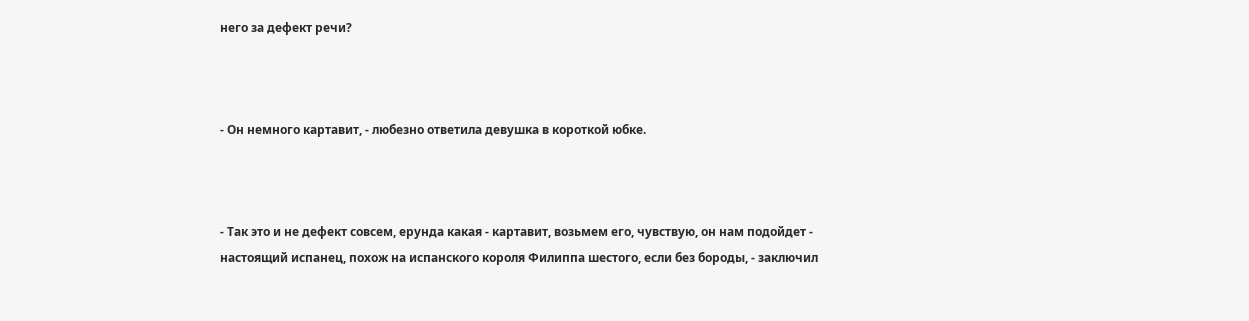него за дефект речи?



- Он немного картавит, - любезно ответила девушка в короткой юбке.



- Так это и не дефект совсем, ерунда какая - картавит, возьмем его, чувствую, он нам подойдет - настоящий испанец, похож на испанского короля Филиппа шестого, если без бороды, - заключил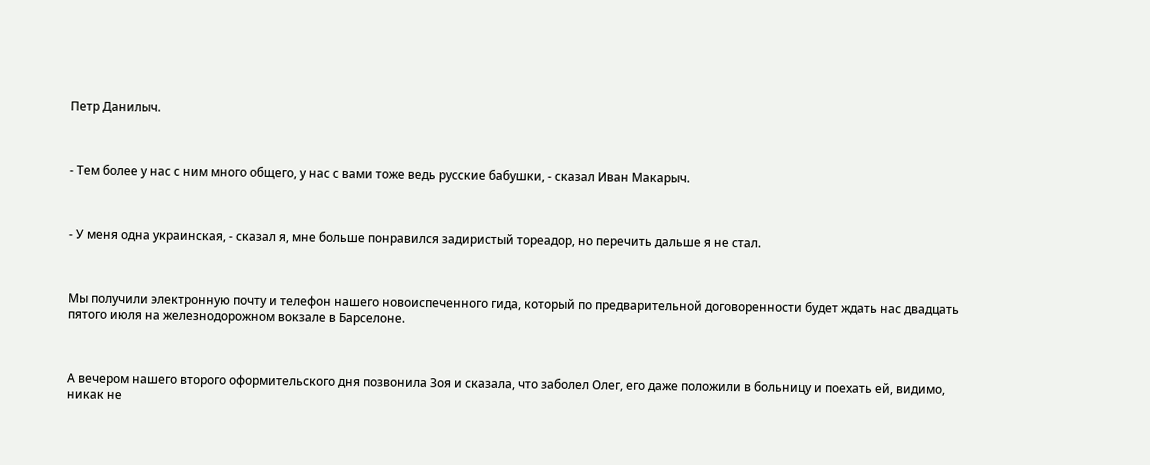Петр Данилыч.



- Тем более у нас с ним много общего, у нас с вами тоже ведь русские бабушки, - сказал Иван Макарыч.



- У меня одна украинская, - сказал я, мне больше понравился задиристый тореадор, но перечить дальше я не стал.



Мы получили электронную почту и телефон нашего новоиспеченного гида, который по предварительной договоренности будет ждать нас двадцать пятого июля на железнодорожном вокзале в Барселоне.



А вечером нашего второго оформительского дня позвонила Зоя и сказала, что заболел Олег, его даже положили в больницу и поехать ей, видимо, никак не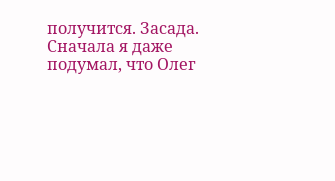получится. Засада. Сначала я даже подумал, что Олег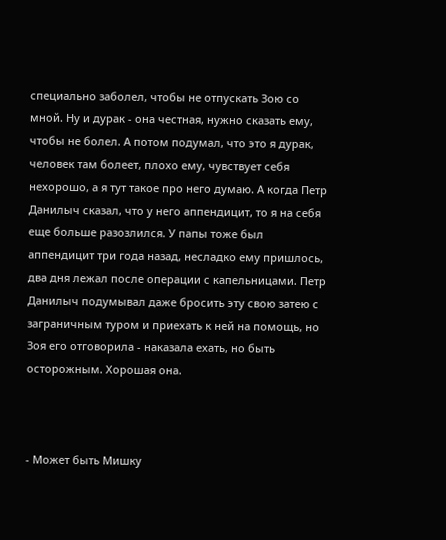специально заболел, чтобы не отпускать Зою со мной. Ну и дурак - она честная, нужно сказать ему, чтобы не болел. А потом подумал, что это я дурак, человек там болеет, плохо ему, чувствует себя нехорошо, а я тут такое про него думаю. А когда Петр Данилыч сказал, что у него аппендицит, то я на себя еще больше разозлился. У папы тоже был аппендицит три года назад, несладко ему пришлось, два дня лежал после операции с капельницами. Петр Данилыч подумывал даже бросить эту свою затею с заграничным туром и приехать к ней на помощь, но Зоя его отговорила - наказала ехать, но быть осторожным. Хорошая она.



- Может быть Мишку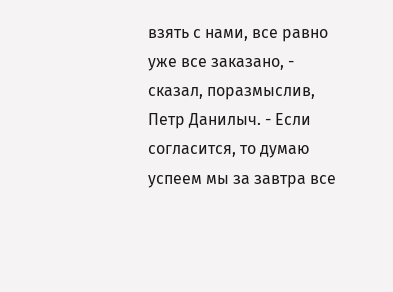взять с нами, все равно уже все заказано, - сказал, поразмыслив, Петр Данилыч. - Если согласится, то думаю успеем мы за завтра все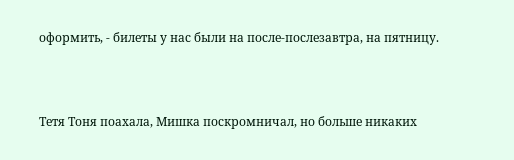оформить, - билеты у нас были на после-послезавтра, на пятницу.



Тетя Тоня поахала, Мишка поскромничал, но больше никаких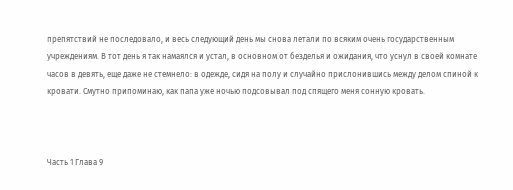препятствий не последовало, и весь следующий день мы снова летали по всяким очень государственным учреждениям. В тот день я так намаялся и устал, в основном от безделья и ожидания, что уснул в своей комнате часов в девять, еще даже не стемнело: в одежде, сидя на полу и случайно прислонившись между делом спиной к кровати. Смутно припоминаю, как папа уже ночью подсовывал под спящего меня сонную кровать.



Часть 1 Глава 9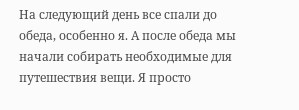На следующий день все спали до обеда, особенно я. А после обеда мы начали собирать необходимые для путешествия вещи. Я просто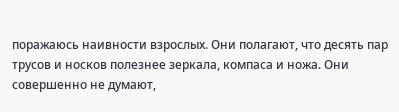поражаюсь наивности взрослых. Они полагают, что десять пар трусов и носков полезнее зеркала, компаса и ножа. Они совершенно не думают,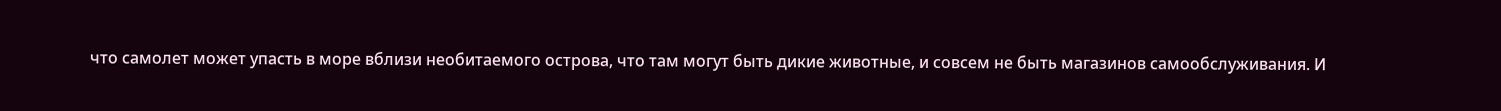что самолет может упасть в море вблизи необитаемого острова, что там могут быть дикие животные, и совсем не быть магазинов самообслуживания. И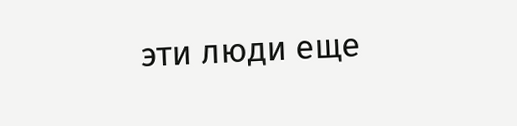эти люди еще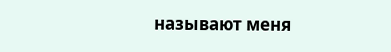называют меня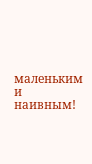маленьким и наивным!